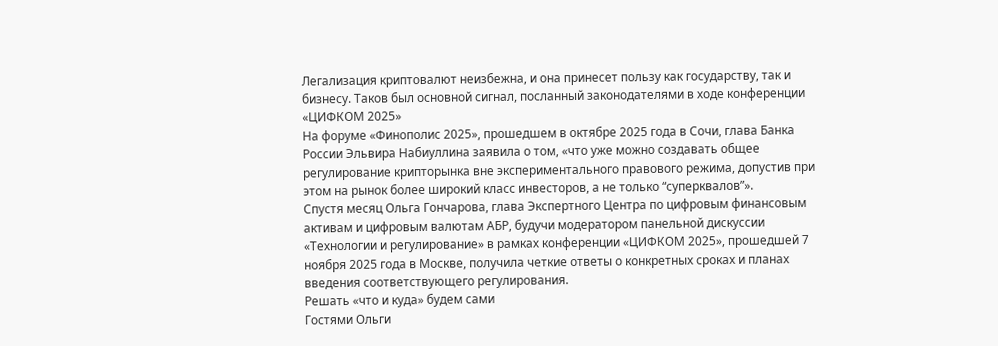Легализация криптовалют неизбежна, и она принесет пользу как государству, так и бизнесу. Таков был основной сигнал, посланный законодателями в ходе конференции «ЦИФКОМ 2025»
На форуме «Финополис 2025», прошедшем в октябре 2025 года в Сочи, глава Банка России Эльвира Набиуллина заявила о том, «что уже можно создавать общее регулирование крипторынка вне экспериментального правового режима, допустив при этом на рынок более широкий класс инвесторов, а не только “суперквалов”».
Спустя месяц Ольга Гончарова, глава Экспертного Центра по цифровым финансовым активам и цифровым валютам АБР, будучи модератором панельной дискуссии «Технологии и регулирование» в рамках конференции «ЦИФКОМ 2025», прошедшей 7 ноября 2025 года в Москве, получила четкие ответы о конкретных сроках и планах введения соответствующего регулирования.
Решать «что и куда» будем сами
Гостями Ольги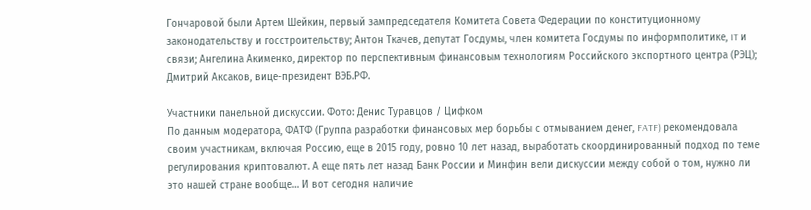Гончаровой были Артем Шейкин, первый зампредседателя Комитета Совета Федерации по конституционному законодательству и госстроительству; Антон Ткачев, депутат Госдумы, член комитета Госдумы по информполитике, IT и связи; Ангелина Акименко, директор по перспективным финансовым технологиям Российского экспортного центра (РЭЦ); Дмитрий Аксаков, вице-президент ВЭБ.РФ.

Участники панельной дискуссии. Фото: Денис Туравцов / Цифком
По данным модератора, ФАТФ (Группа разработки финансовых мер борьбы с отмыванием денег, FATF) рекомендовала своим участникам, включая Россию, еще в 2015 году, ровно 10 лет назад, выработать скоординированный подход по теме регулирования криптовалют. А еще пять лет назад Банк России и Минфин вели дискуссии между собой о том, нужно ли это нашей стране вообще… И вот сегодня наличие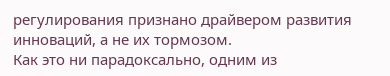регулирования признано драйвером развития инноваций, а не их тормозом.
Как это ни парадоксально, одним из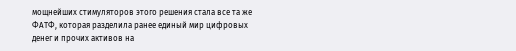мощнейших стимуляторов этого решения стала все та же ФАТФ, которая разделила ранее единый мир цифровых денег и прочих активов на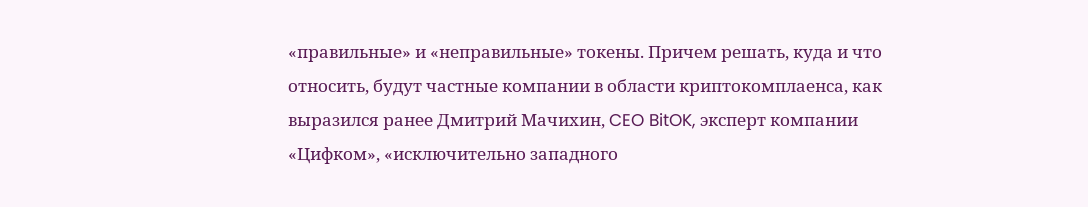«правильные» и «неправильные» токены. Причем решать, куда и что относить, будут частные компании в области криптокомплаенса, как выразился ранее Дмитрий Мачихин, CEO BitOK, эксперт компании «Цифком», «исключительно западного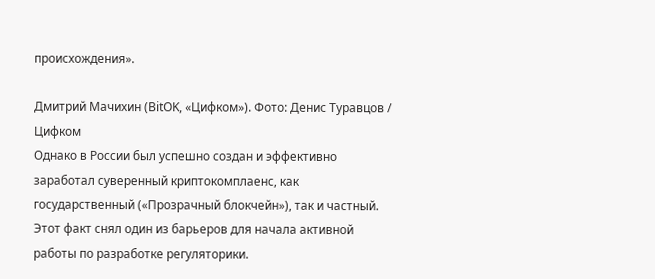происхождения».

Дмитрий Мачихин (BitOK, «Цифком»). Фото: Денис Туравцов / Цифком
Однако в России был успешно создан и эффективно заработал суверенный криптокомплаенс, как государственный («Прозрачный блокчейн»), так и частный. Этот факт снял один из барьеров для начала активной работы по разработке регуляторики.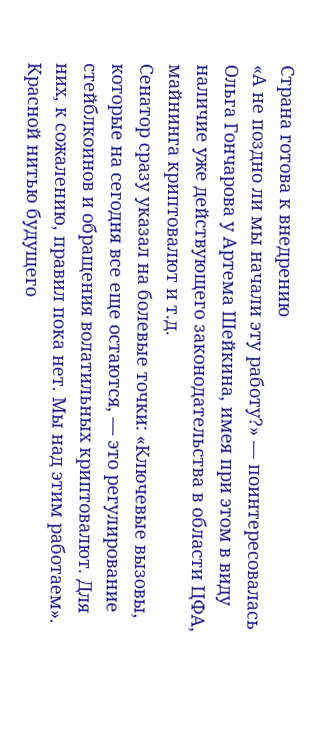Cтрана готова к внедрению
«А не поздно ли мы начали эту работу?» — поинтересовалась Ольга Гончарова у Артема Шейкина, имея при этом в виду наличие уже действующего законодательства в области ЦФА, майнинга криптовалют и т.д.
Сенатор сразу указал на болевые точки: «Ключевые вызовы, которые на сегодня все еще остаются, — это регулирование стейблкоинов и обращения волатильных криптовалют. Для них, к сожалению, правил пока нет. Мы над этим работаем».
Красной нитью будущего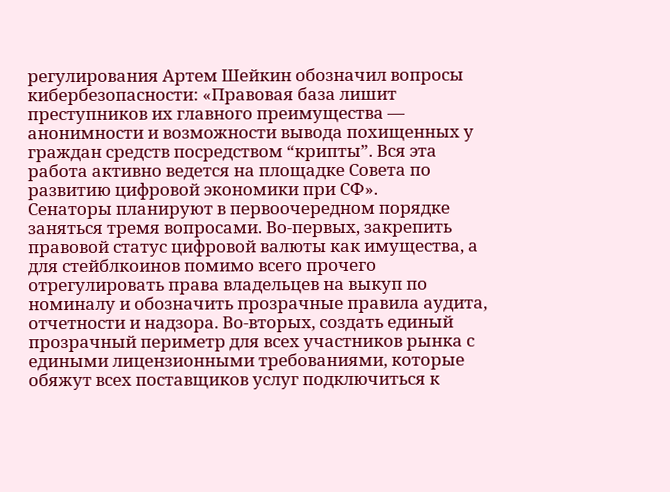регулирования Артем Шейкин обозначил вопросы кибербезопасности: «Правовая база лишит преступников их главного преимущества — анонимности и возможности вывода похищенных у граждан средств посредством “крипты”. Вся эта работа активно ведется на площадке Совета по развитию цифровой экономики при СФ».
Сенаторы планируют в первоочередном порядке заняться тремя вопросами. Во-первых, закрепить правовой статус цифровой валюты как имущества, а для стейблкоинов помимо всего прочего отрегулировать права владельцев на выкуп по номиналу и обозначить прозрачные правила аудита, отчетности и надзора. Во-вторых, создать единый прозрачный периметр для всех участников рынка с едиными лицензионными требованиями, которые обяжут всех поставщиков услуг подключиться к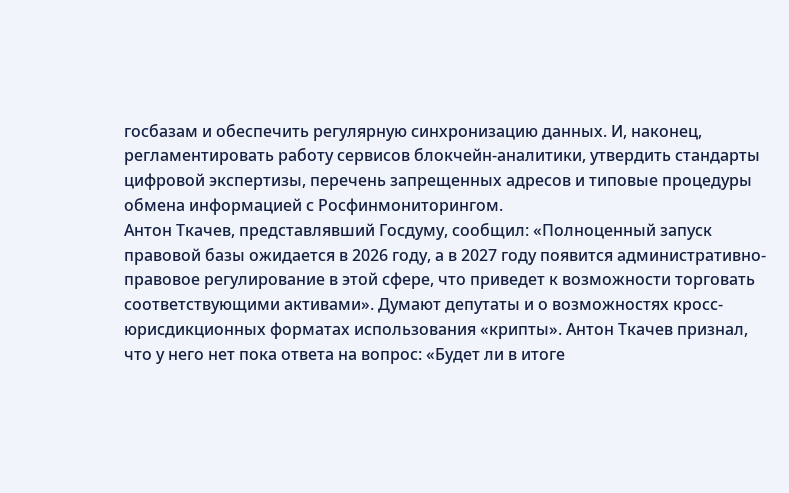госбазам и обеспечить регулярную синхронизацию данных. И, наконец, регламентировать работу сервисов блокчейн-аналитики, утвердить стандарты цифровой экспертизы, перечень запрещенных адресов и типовые процедуры обмена информацией с Росфинмониторингом.
Антон Ткачев, представлявший Госдуму, сообщил: «Полноценный запуск правовой базы ожидается в 2026 году, а в 2027 году появится административно-правовое регулирование в этой сфере, что приведет к возможности торговать соответствующими активами». Думают депутаты и о возможностях кросс-юрисдикционных форматах использования «крипты». Антон Ткачев признал, что у него нет пока ответа на вопрос: «Будет ли в итоге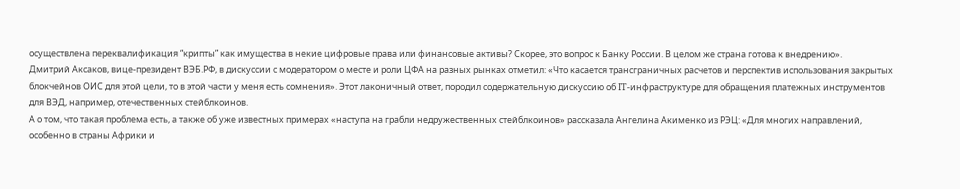осуществлена переквалификация “крипты” как имущества в некие цифровые права или финансовые активы? Скорее, это вопрос к Банку России. В целом же страна готова к внедрению».
Дмитрий Аксаков, вице-президент ВЭБ.РФ, в дискуссии с модератором о месте и роли ЦФА на разных рынках отметил: «Что касается трансграничных расчетов и перспектив использования закрытых блокчейнов ОИС для этой цели, то в этой части у меня есть сомнения». Этот лаконичный ответ, породил содержательную дискуссию об IT-инфраструктуре для обращения платежных инструментов для ВЭД, например, отечественных стейблкоинов.
А о том, что такая проблема есть, а также об уже известных примерах «наступа на грабли недружественных стейблкоинов» рассказала Ангелина Акименко из РЭЦ: «Для многих направлений, особенно в страны Африки и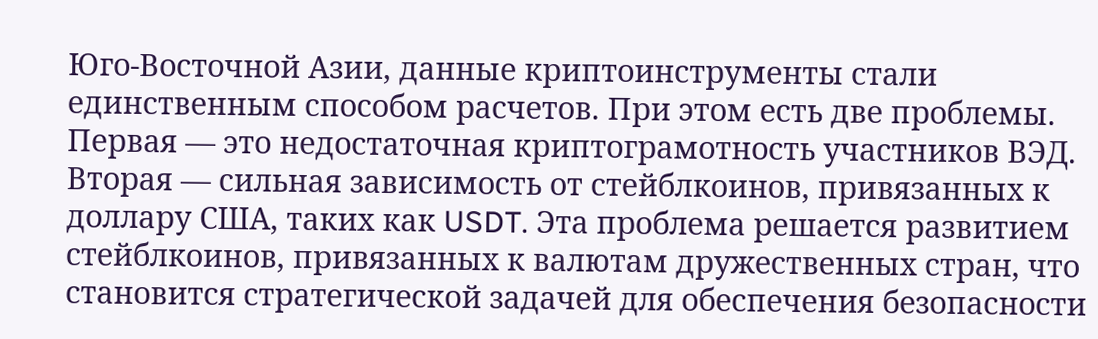Юго-Восточной Азии, данные криптоинструменты стали единственным способом расчетов. При этом есть две проблемы. Первая — это недостаточная криптограмотность участников ВЭД. Вторая — сильная зависимость от стейблкоинов, привязанных к доллару США, таких как USDT. Эта проблема решается развитием стейблкоинов, привязанных к валютам дружественных стран, что становится стратегической задачей для обеспечения безопасности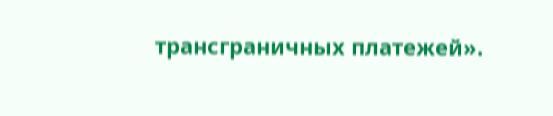трансграничных платежей».